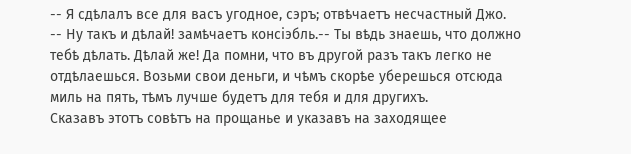-- Я сдѣлалъ все для васъ угодное, сэръ; отвѣчаетъ несчастный Джо.
-- Ну такъ и дѣлай! замѣчаетъ консіэбль.-- Ты вѣдь знаешь, что должно тебѣ дѣлать. Дѣлай же! Да помни, что въ другой разъ такъ легко не отдѣлаешься. Возьми свои деньги, и чѣмъ скорѣе уберешься отсюда миль на пять, тѣмъ лучше будетъ для тебя и для другихъ.
Сказавъ этотъ совѣтъ на прощанье и указавъ на заходящее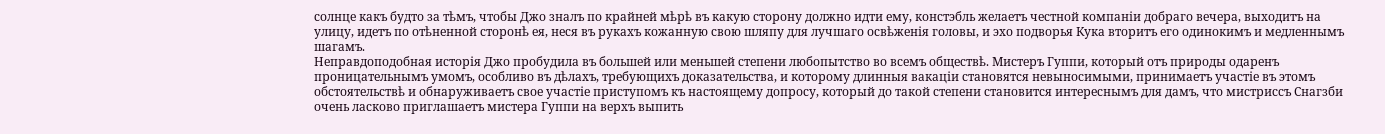солнце какъ будто за тѣмъ, чтобы Джо зналъ по крайней мѣрѣ въ какую сторону должно идти ему, констэбль желаетъ честной компаніи добраго вечера, выходитъ на улицу, идетъ по отѣненной сторонѣ ея, неся въ рукахъ кожанную свою шляпу для лучшаго освѣженія головы, и эхо подворья Кука вторитъ его одинокимъ и медленнымъ шагамъ.
Неправдоподобная исторія Джо пробудила въ большей или меньшей степени любопытство во всемъ обществѣ. Мистеръ Гуппи, который отъ природы одаренъ проницательнымъ умомъ, особливо въ дѣлахъ, требующихъ доказательства, и которому длинныя вакаціи становятся невыносимыми, принимаетъ участіе въ этомъ обстоятельствѣ и обнаруживаетъ свое участіе приступомъ къ настоящему допросу, который до такой степени становится интереснымъ для дамъ, что мистриссъ Снагзби очень ласково приглашаетъ мистера Гуппи на верхъ выпить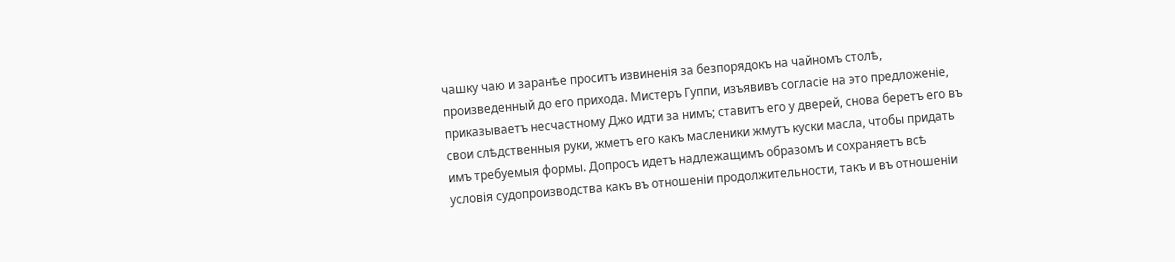чашку чаю и заранѣе проситъ извиненія за безпорядокъ на чайномъ столѣ, произведенный до его прихода. Мистеръ Гуппи, изъявивъ согласіе на это предложеніе, приказываетъ несчастному Джо идти за нимъ; ставитъ его у дверей, снова беретъ его въ свои слѣдственныя руки, жметъ его какъ масленики жмутъ куски масла, чтобы придать имъ требуемыя формы. Допросъ идетъ надлежащимъ образомъ и сохраняетъ всѣ условія судопроизводства какъ въ отношеніи продолжительности, такъ и въ отношеніи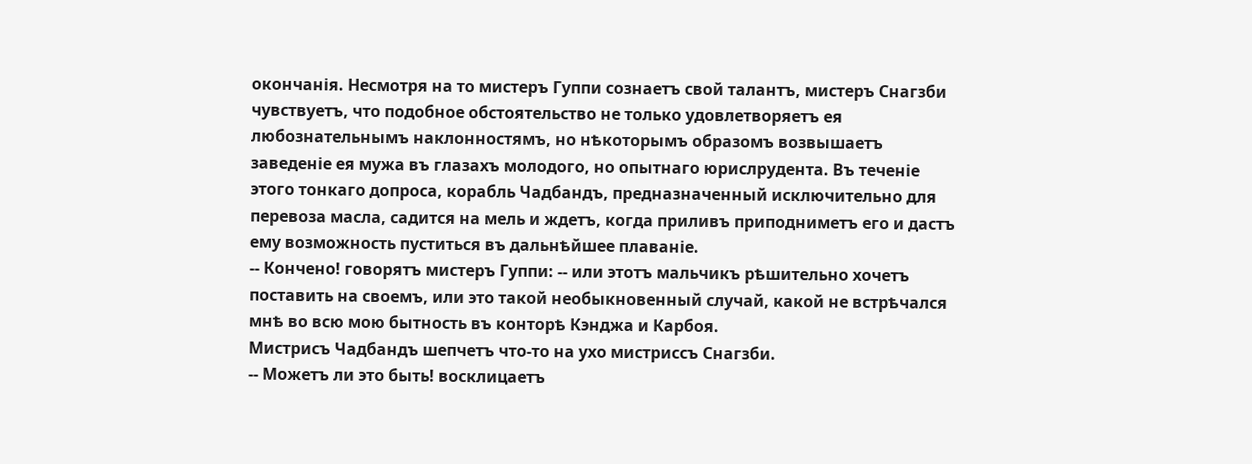окончанія. Несмотря на то мистеръ Гуппи сознаетъ свой талантъ, мистеръ Снагзби чувствуетъ, что подобное обстоятельство не только удовлетворяетъ ея любознательнымъ наклонностямъ, но нѣкоторымъ образомъ возвышаетъ заведеніе ея мужа въ глазахъ молодого, но опытнаго юрислрудента. Въ теченіе этого тонкаго допроса, корабль Чадбандъ, предназначенный исключительно для перевоза масла, садится на мель и ждетъ, когда приливъ приподниметъ его и дастъ ему возможность пуститься въ дальнѣйшее плаваніе.
-- Кончено! говорятъ мистеръ Гуппи: -- или этотъ мальчикъ рѣшительно хочетъ поставить на своемъ, или это такой необыкновенный случай, какой не встрѣчался мнѣ во всю мою бытность въ конторѣ Кэнджа и Карбоя.
Мистрисъ Чадбандъ шепчетъ что-то на ухо мистриссъ Снагзби.
-- Можетъ ли это быть! восклицаетъ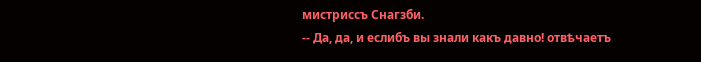мистриссъ Снагзби.
-- Да, да, и еслибъ вы знали какъ давно! отвѣчаетъ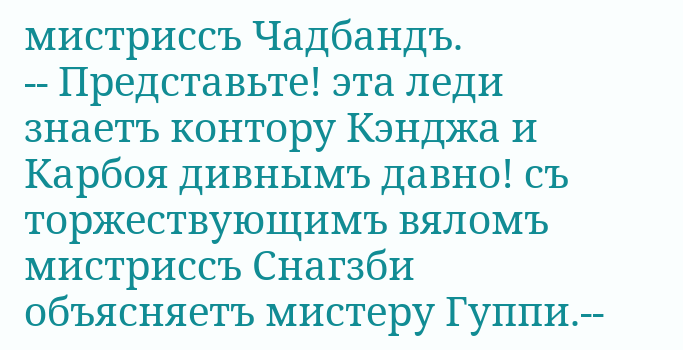мистриссъ Чадбандъ.
-- Представьте! эта леди знаетъ контору Кэнджа и Карбоя дивнымъ давно! съ торжествующимъ вяломъ мистриссъ Снагзби объясняетъ мистеру Гуппи.--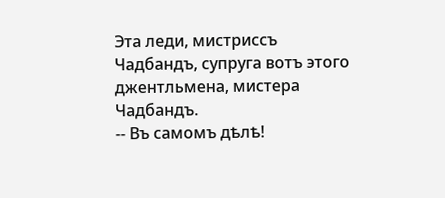Эта леди, мистриссъ Чадбандъ, супруга вотъ этого джентльмена, мистера Чадбандъ.
-- Въ самомъ дѣлѣ!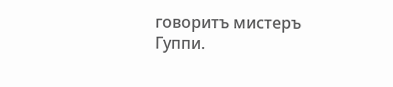говоритъ мистеръ Гуппи.